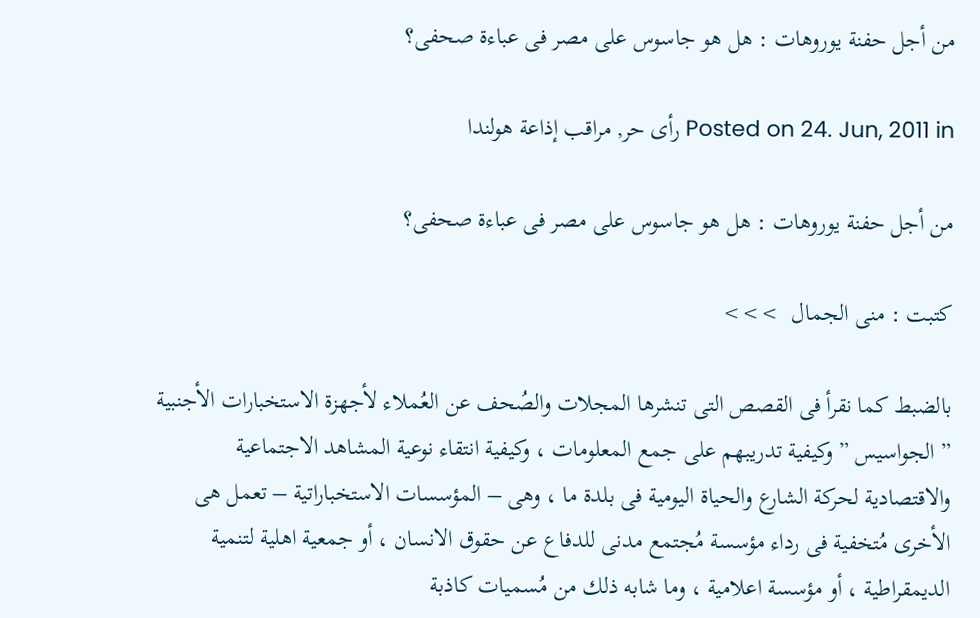من أجل حفنة يوروهات : هل هو جاسوس على مصر فى عباءة صحفى؟

Posted on 24. Jun, 2011 in رأى حر, مراقب إذاعة هولندا

من أجل حفنة يوروهات : هل هو جاسوس على مصر فى عباءة صحفى؟

كتبت : منى الجمال  >>>

بالضبط كما نقرأ فى القصص التى تنشرها المجلات والصُحف عن العُملاء لأجهزة الاستخبارات الأجنبية ” الجواسيس ” وكيفية تدريبهم على جمع المعلومات ، وكيفية انتقاء نوعية المشاهد الاجتماعية والاقتصادية لحركة الشارع والحياة اليومية فى بلدة ما ، وهى – المؤسسات الاستخباراتية – تعمل هى الأخرى مُتخفية فى رداء مؤسسة مُجتمع مدنى للدفاع عن حقوق الانسان ، أو جمعية اهلية لتنمية الديمقراطية ، أو مؤسسة اعلامية ، وما شابه ذلك من مُسميات كاذبة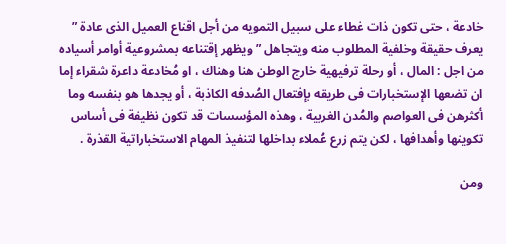خادعة ، حتى تكون ذات غطاء على سبيل التمويه من أجل اقناع العميل الذى عادة ” يعرف حقيقة وخلفية المطلوب منه ويتجاهل ” ويظهر إقتناعه بمشروعية أوامر أسياده من اجل : المال ، أو رحلة ترفيهية خارج الوطن هنا وهناك ، او مُخادعة داعرة شقراء إما ان تضعها الإستخبارات فى طريقه بإفتعال الصُدفه الكاذبة ، أو يجدها هو بنفسه وما أكثرهن فى العواصم والمُدن الغربية ، وهذه المؤسسات قد تكون نظيفة فى أساس تكوينها وأهدافها ، لكن يتم زرع عُملاء بداخلها لتنفيذ المهام الاستخباراتية القذرة .

ومن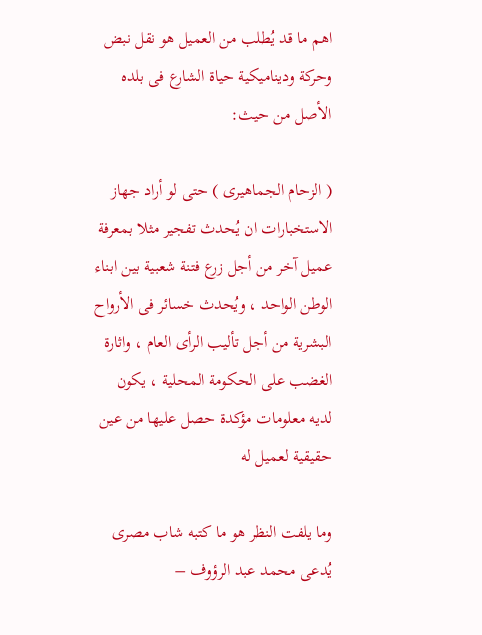اهم ما قد يُطلب من العميل هو نقل نبض وحركة وديناميكية حياة الشارع فى بلده الأصل من حيث:

( الزحام الجماهيرى ) حتى لو أراد جهاز الاستخبارات ان يُحدث تفجير مثلا بمعرفة عميل آخر من أجل زرع فتنة شعبية بين ابناء الوطن الواحد ، ويُحدث خسائر فى الأرواح البشرية من أجل تأليب الرأى العام ، واثارة الغضب على الحكومة المحلية ، يكون لديه معلومات مؤكدة حصل عليها من عين حقيقية لعميل له

وما يلفت النظر هو ما كتبه شاب مصرى يُدعى محمد عبد الرؤوف –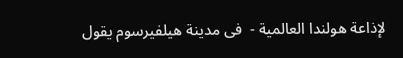لإذاعة هولندا العالمية -  فى مدينة هيلفيرسوم يقول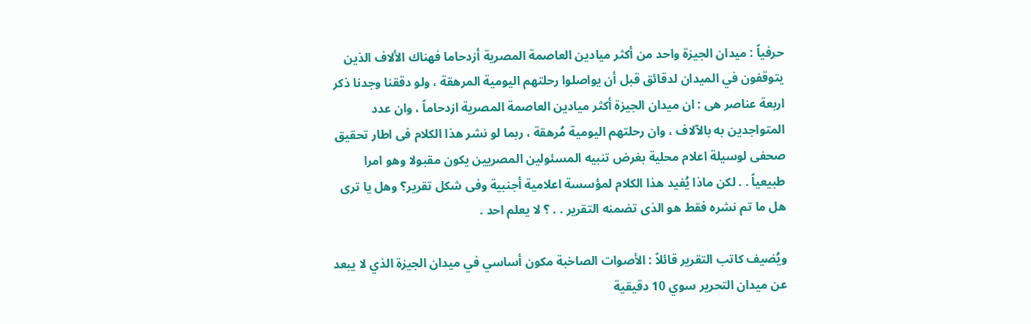حرفياً : ميدان الجيزة واحد من أكثر ميادين العاصمة المصرية أزدحاما فهناك الألاف الذين يتوقفون في الميدان لدقائق قبل أن يواصلوا رحلتهم اليومية المرهقة ، ولو دققنا وجدنا ذكر اربعة عناصر هى : ان ميدان الجيزة أكثر ميادين العاصمة المصرية ازدحاماً ، وان عدد المتواجدين به بالآلاف ، وان رحلتهم اليومية مُرهقة ، ربما لو نشر هذا الكلام فى اطار تحقيق صحفى لوسيلة اعلام محلية بغرض تنبيه المسئولين المصريين يكون مقبولا وهو امرا طبيعياً . . لكن ماذا يُفيد هذا الكلام لمؤسسة اعلامية أجنبية وفى شكل تقرير؟ وهل يا ترى هل ما تم نشره فقط هو الذى تضمنه التقرير . . ؟ لا يعلم احد .

ويُضيف كاتب التقرير قائلاً : الأصوات الصاخبة مكون أساسي في ميدان الجيزة الذي لا يبعد عن ميدان التحرير سوي 10 دقيقية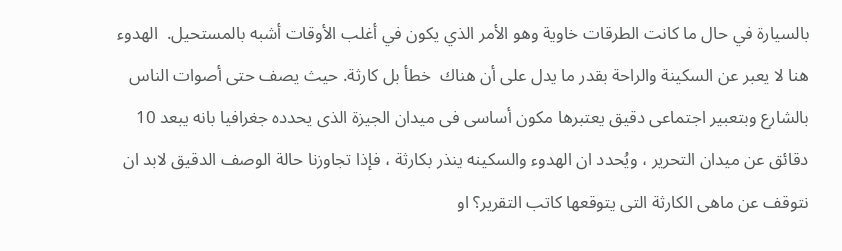بالسيارة في حال ما كانت الطرقات خاوية وهو الأمر الذي يكون في أغلب الأوقات أشبه بالمستحيل.  الهدوء هنا لا يعبر عن السكينة والراحة بقدر ما يدل على أن هناك  خطأ بل كارثة. حيث يصف حتى أصوات الناس بالشارع وبتعبير اجتماعى دقيق يعتبرها مكون أساسى فى ميدان الجيزة الذى يحدده جغرافيا بانه يبعد 10 دقائق عن ميدان التحرير ، ويُحدد ان الهدوء والسكينه ينذر بكارثة ، فإذا تجاوزنا حالة الوصف الدقيق لابد ان نتوقف عن ماهى الكارثة التى يتوقعها كاتب التقرير؟ او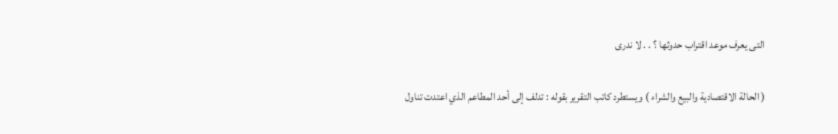التى يعرف موعد اقتراب حدوثها ؟ . . لا ندرى

( الحالة الاقتصادية والبيع والشراء ) ويستطرد كاتب التقرير بقوله : تدلف إلى أحد المطاعم الذي اعتدت تناول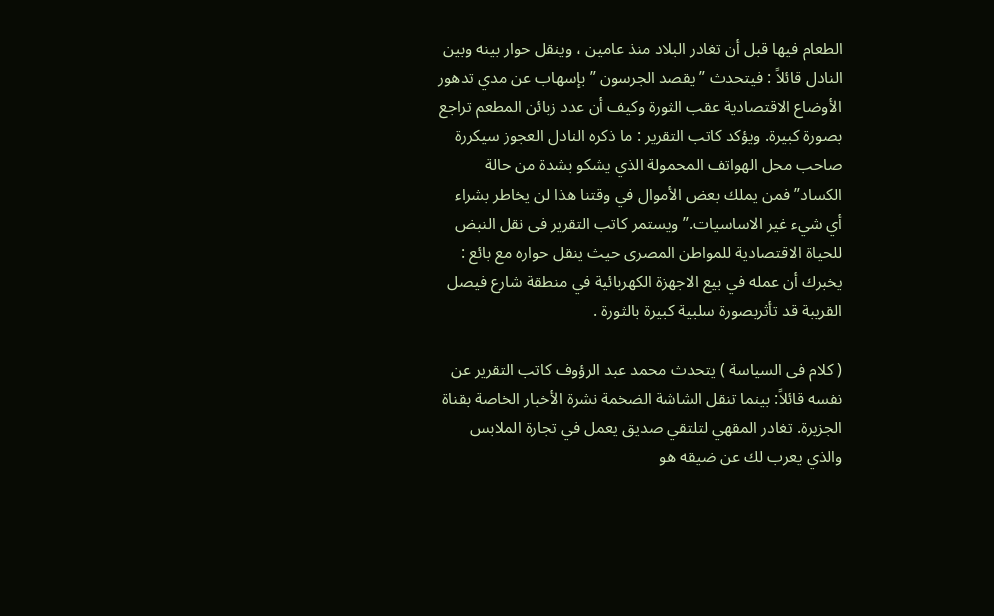الطعام فيها قبل أن تغادر البلاد منذ عامين ، وينقل حوار بينه وبين النادل قائلاً : فيتحدث ” يقصد الجرسون ” بإسهاب عن مدي تدهور الأوضاع الاقتصادية عقب الثورة وكيف أن عدد زبائن المطعم تراجع بصورة كبيرة. ويؤكد كاتب التقرير : ما ذكره النادل العجوز سيكررة صاحب محل الهواتف المحمولة الذي يشكو بشدة من حالة الكساد” فمن يملك بعض الأموال في وقتنا هذا لن يخاطر بشراء أي شيء غير الاساسيات.” ويستمر كاتب التقرير فى نقل النبض للحياة الاقتصادية للمواطن المصرى حيث ينقل حواره مع بائع : يخبرك أن عمله في بيع الاجهزة الكهربائية في منطقة شارع فيصل القريبة قد تأثربصورة سلبية كبيرة بالثورة .

( كلام فى السياسة ) يتحدث محمد عبد الرؤوف كاتب التقرير عن نفسه قائلاً: بينما تنقل الشاشة الضخمة نشرة الأخبار الخاصة بقناة الجزيرة. تغادر المقهي لتلتقي صديق يعمل في تجارة الملابس والذي يعرب لك عن ضيقه هو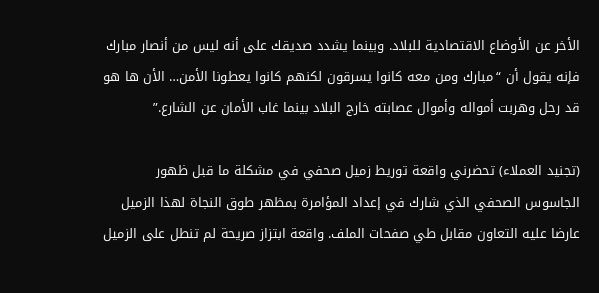الأخر عن الأوضاع الاقتصادية للبلاد. وبينما يشدد صديقك على أنه ليس من أنصار مبارك فإنه يقول أن “مبارك ومن معه كانوا يسرقون لكنهم كانوا يعطونا الأمن… الأن ها هو قد رحل وهربت أمواله وأموال عصابته خارج البلاد بينما غاب الأمان عن الشارع.”

(تجنيد العملاء) تحضرني واقعة توريط زميل صحفي في مشكلة ما قبل ظهور الجاسوس الصحفي الذي شارك في إعداد المؤامرة بمظهر طوق النجاة لهذا الزميل عارضا عليه التعاون مقابل طي صفحات الملف. واقعة ابتزاز صريحة لم تنطل على الزميل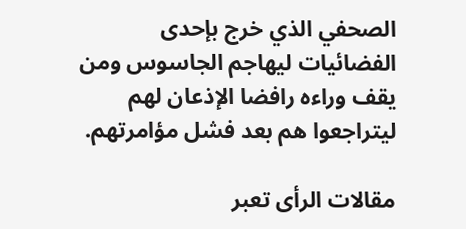الصحفي الذي خرج بإحدى الفضائيات ليهاجم الجاسوس ومن يقف وراءه رافضا الإذعان لهم ليتراجعوا هم بعد فشل مؤامرتهم.

مقالات الرأى تعبر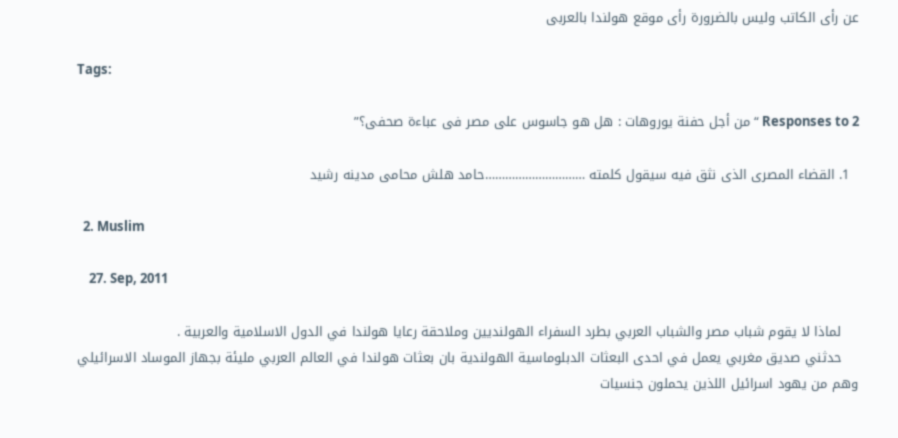عن رأى الكاتب وليس بالضرورة رأى موقع هولندا بالعربى

Tags:

2 Responses to “من أجل حفنة يوروهات : هل هو جاسوس على مصر فى عباءة صحفى؟”

  1. القضاء المصرى الذى نثق فيه سيقول كلمته …………………………حامد هلش محامى مدينه رشيد

  2. Muslim

    27. Sep, 2011

    لماذا لا يقوم شباب مصر والشباب العربي بطرد السفراء الهولنديين وملاحقة رعايا هولندا في الدول الاسلامية والعربية .
    حدثني صديق مغربي يعمل في احدى البعثات الدبلوماسية الهولندية بان بعثات هولندا في العالم العربي مليئة بجهاز الموساد الاسرائيلي وهم من يهود اسرائيل اللذين يحملون جنسيات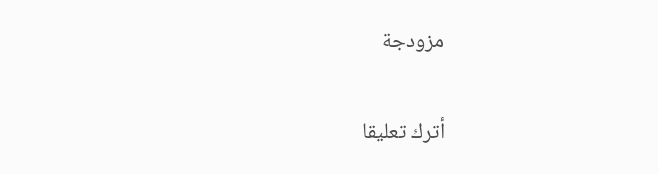مزودجة

أترك تعليقا